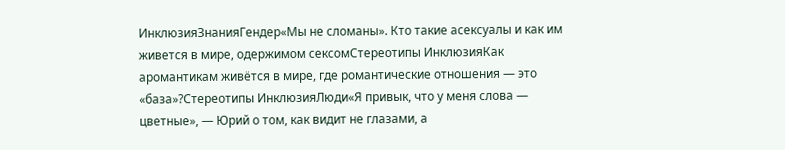ИнклюзияЗнанияГендер«Мы не сломаны». Кто такие асексуалы и как им живется в мире, одержимом сексомСтереотипы ИнклюзияКак аромантикам живётся в мире, где романтические отношения — это «база»?Стереотипы ИнклюзияЛюди«Я привык, что у меня слова — цветные», — Юрий о том, как видит не глазами, а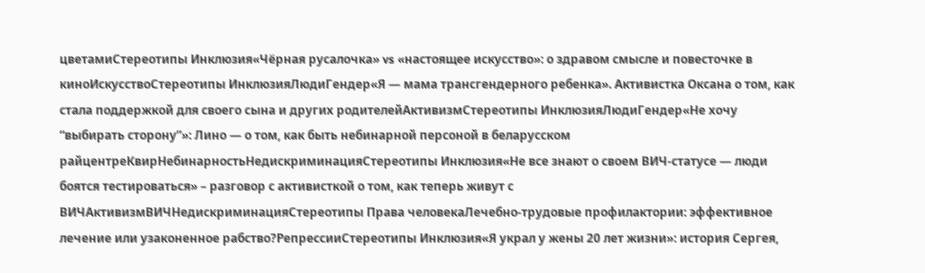цветамиСтереотипы Инклюзия«Чёрная русалочка» vs «настоящее искусство»: о здравом смысле и повесточке в киноИскусствоСтереотипы ИнклюзияЛюдиГендер«Я — мама трансгендерного ребенка». Активистка Оксана о том, как стала поддержкой для своего сына и других родителейАктивизмСтереотипы ИнклюзияЛюдиГендер«Не хочу “выбирать сторону”»: Лино — о том, как быть небинарной персоной в беларусском райцентреКвирНебинарностьНедискриминацияСтереотипы Инклюзия«Не все знают о своем ВИЧ-статусе — люди боятся тестироваться» – разговор с активисткой о том, как теперь живут с ВИЧАктивизмВИЧНедискриминацияСтереотипы Права человекаЛечебно-трудовые профилактории: эффективное лечение или узаконенное рабство?РепрессииСтереотипы Инклюзия«Я украл у жены 20 лет жизни»: история Сергея,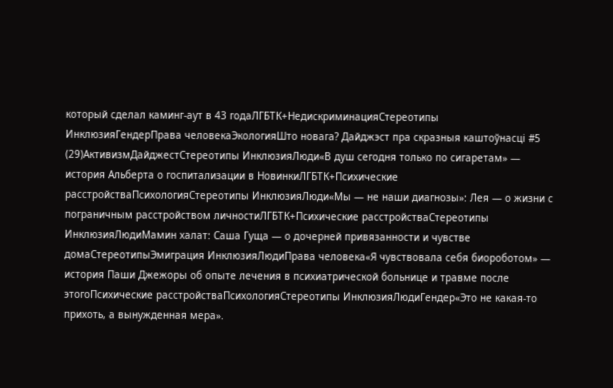который сделал каминг-аут в 43 годаЛГБТК+НедискриминацияСтереотипы ИнклюзияГендерПрава человекаЭкологияШто новага? Дайджэст пра скразныя каштоўнасці #5 (29)АктивизмДайджестСтереотипы ИнклюзияЛюди«В душ сегодня только по сигаретам» — история Альберта о госпитализации в НовинкиЛГБТК+Психические расстройстваПсихологияСтереотипы ИнклюзияЛюди«Мы — не наши диагнозы»: Лея — о жизни с пограничным расстройством личностиЛГБТК+Психические расстройстваСтереотипы ИнклюзияЛюдиМамин халат: Саша Гуща — о дочерней привязанности и чувстве домаСтереотипыЭмиграция ИнклюзияЛюдиПрава человека«Я чувствовала себя биороботом» — история Паши Джежоры об опыте лечения в психиатрической больнице и травме после этогоПсихические расстройстваПсихологияСтереотипы ИнклюзияЛюдиГендер«Это не какая-то прихоть, а вынужденная мера».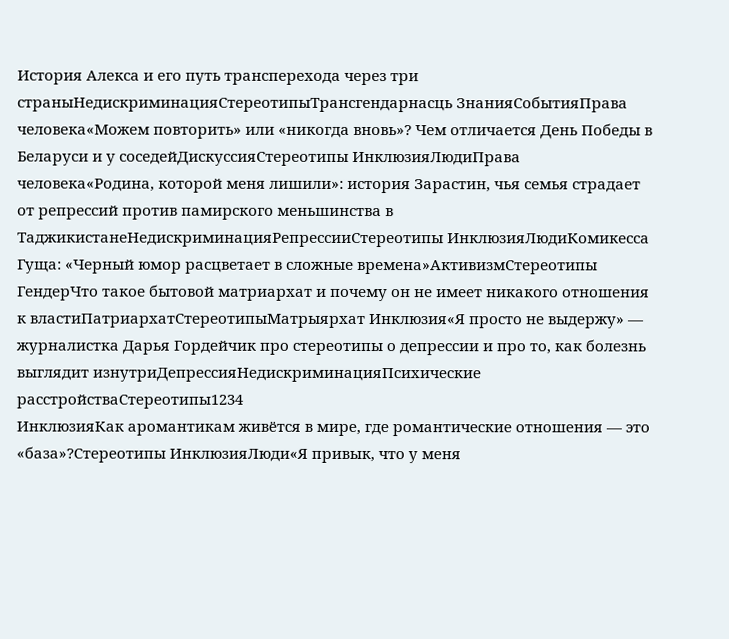История Алекса и его путь трансперехода через три страныНедискриминацияСтереотипыТрансгендарнасць ЗнанияСобытияПрава человека«Можем повторить» или «никогда вновь»? Чем отличается День Победы в Беларуси и у соседейДискуссияСтереотипы ИнклюзияЛюдиПрава человека«Родина, которой меня лишили»: история Зарастин, чья семья страдает от репрессий против памирского меньшинства в ТаджикистанеНедискриминацияРепрессииСтереотипы ИнклюзияЛюдиКомикесса Гуща: «Черный юмор расцветает в сложные времена»АктивизмСтереотипы ГендерЧто такое бытовой матриархат и почему он не имеет никакого отношения к властиПатриархатСтереотипыМатрыярхат Инклюзия«Я просто не выдержу» — журналистка Дарья Гордейчик про стереотипы о депрессии и про то, как болезнь выглядит изнутриДепрессияНедискриминацияПсихические расстройстваСтереотипы1234
ИнклюзияКак аромантикам живётся в мире, где романтические отношения — это «база»?Стереотипы ИнклюзияЛюди«Я привык, что у меня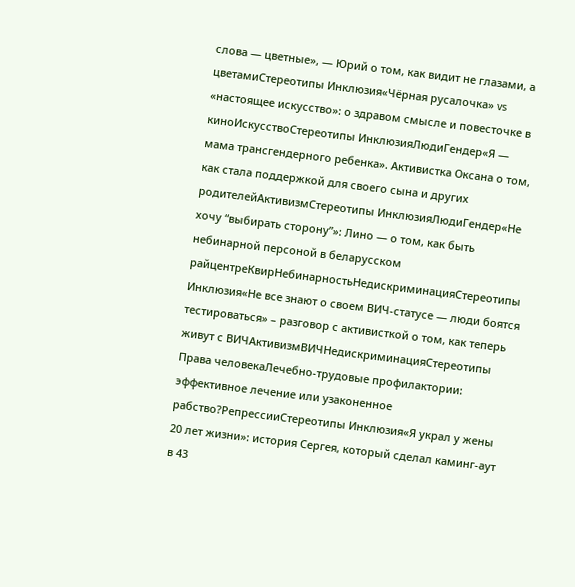слова — цветные», — Юрий о том, как видит не глазами, а цветамиСтереотипы Инклюзия«Чёрная русалочка» vs «настоящее искусство»: о здравом смысле и повесточке в киноИскусствоСтереотипы ИнклюзияЛюдиГендер«Я — мама трансгендерного ребенка». Активистка Оксана о том, как стала поддержкой для своего сына и других родителейАктивизмСтереотипы ИнклюзияЛюдиГендер«Не хочу “выбирать сторону”»: Лино — о том, как быть небинарной персоной в беларусском райцентреКвирНебинарностьНедискриминацияСтереотипы Инклюзия«Не все знают о своем ВИЧ-статусе — люди боятся тестироваться» – разговор с активисткой о том, как теперь живут с ВИЧАктивизмВИЧНедискриминацияСтереотипы Права человекаЛечебно-трудовые профилактории: эффективное лечение или узаконенное рабство?РепрессииСтереотипы Инклюзия«Я украл у жены 20 лет жизни»: история Сергея, который сделал каминг-аут в 43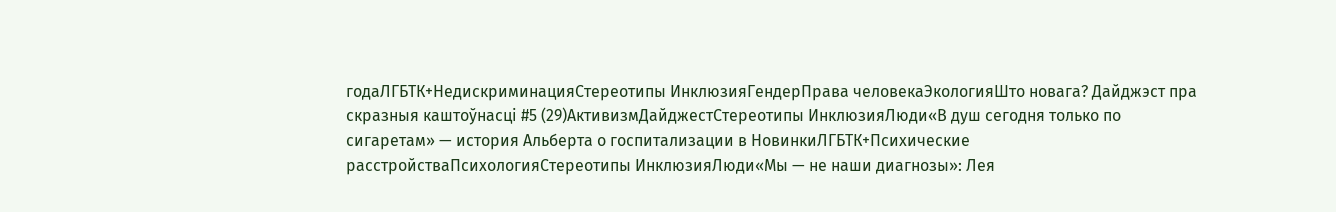годаЛГБТК+НедискриминацияСтереотипы ИнклюзияГендерПрава человекаЭкологияШто новага? Дайджэст пра скразныя каштоўнасці #5 (29)АктивизмДайджестСтереотипы ИнклюзияЛюди«В душ сегодня только по сигаретам» — история Альберта о госпитализации в НовинкиЛГБТК+Психические расстройстваПсихологияСтереотипы ИнклюзияЛюди«Мы — не наши диагнозы»: Лея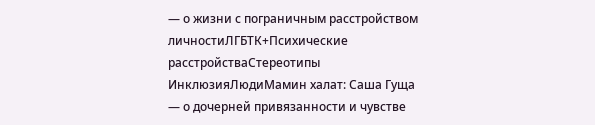— о жизни с пограничным расстройством личностиЛГБТК+Психические расстройстваСтереотипы ИнклюзияЛюдиМамин халат: Саша Гуща — о дочерней привязанности и чувстве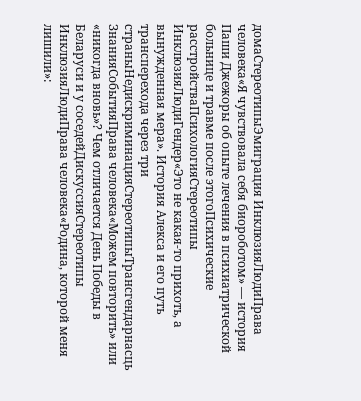домаСтереотипыЭмиграция ИнклюзияЛюдиПрава человека«Я чувствовала себя биороботом» — история Паши Джежоры об опыте лечения в психиатрической больнице и травме после этогоПсихические расстройстваПсихологияСтереотипы ИнклюзияЛюдиГендер«Это не какая-то прихоть, а вынужденная мера». История Алекса и его путь трансперехода через три страныНедискриминацияСтереотипыТрансгендарнасць ЗнанияСобытияПрава человека«Можем повторить» или «никогда вновь»? Чем отличается День Победы в Беларуси и у соседейДискуссияСтереотипы ИнклюзияЛюдиПрава человека«Родина, которой меня лишили»: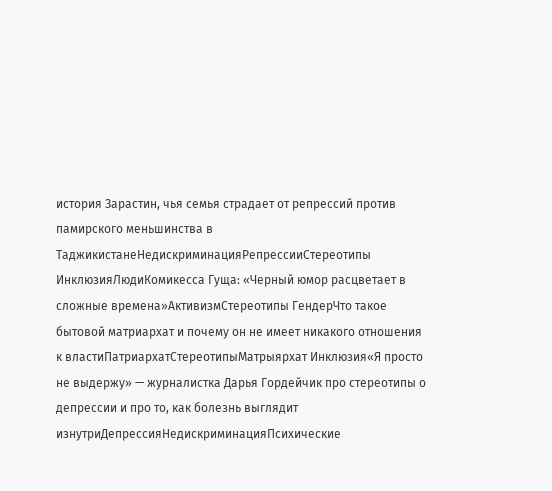история Зарастин, чья семья страдает от репрессий против памирского меньшинства в ТаджикистанеНедискриминацияРепрессииСтереотипы ИнклюзияЛюдиКомикесса Гуща: «Черный юмор расцветает в сложные времена»АктивизмСтереотипы ГендерЧто такое бытовой матриархат и почему он не имеет никакого отношения к властиПатриархатСтереотипыМатрыярхат Инклюзия«Я просто не выдержу» — журналистка Дарья Гордейчик про стереотипы о депрессии и про то, как болезнь выглядит изнутриДепрессияНедискриминацияПсихические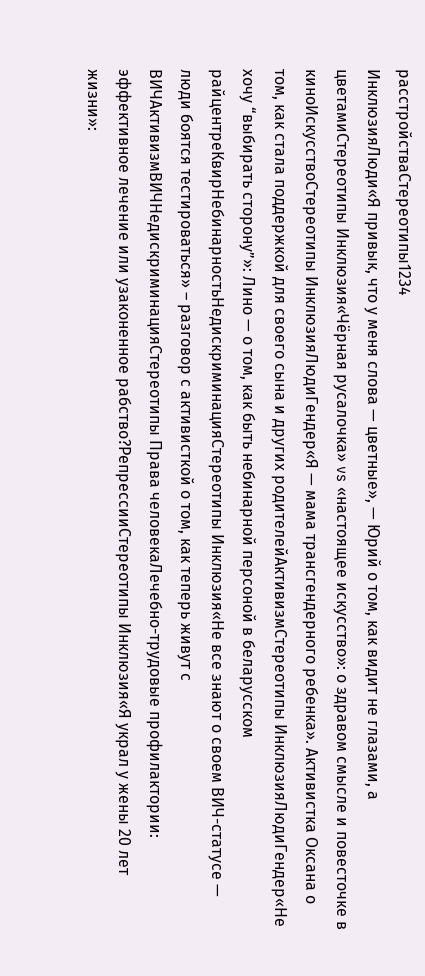расстройстваСтереотипы1234
ИнклюзияЛюди«Я привык, что у меня слова — цветные», — Юрий о том, как видит не глазами, а цветамиСтереотипы Инклюзия«Чёрная русалочка» vs «настоящее искусство»: о здравом смысле и повесточке в киноИскусствоСтереотипы ИнклюзияЛюдиГендер«Я — мама трансгендерного ребенка». Активистка Оксана о том, как стала поддержкой для своего сына и других родителейАктивизмСтереотипы ИнклюзияЛюдиГендер«Не хочу “выбирать сторону”»: Лино — о том, как быть небинарной персоной в беларусском райцентреКвирНебинарностьНедискриминацияСтереотипы Инклюзия«Не все знают о своем ВИЧ-статусе — люди боятся тестироваться» – разговор с активисткой о том, как теперь живут с ВИЧАктивизмВИЧНедискриминацияСтереотипы Права человекаЛечебно-трудовые профилактории: эффективное лечение или узаконенное рабство?РепрессииСтереотипы Инклюзия«Я украл у жены 20 лет жизни»: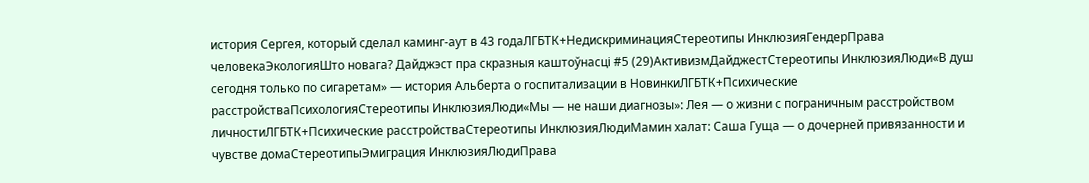история Сергея, который сделал каминг-аут в 43 годаЛГБТК+НедискриминацияСтереотипы ИнклюзияГендерПрава человекаЭкологияШто новага? Дайджэст пра скразныя каштоўнасці #5 (29)АктивизмДайджестСтереотипы ИнклюзияЛюди«В душ сегодня только по сигаретам» — история Альберта о госпитализации в НовинкиЛГБТК+Психические расстройстваПсихологияСтереотипы ИнклюзияЛюди«Мы — не наши диагнозы»: Лея — о жизни с пограничным расстройством личностиЛГБТК+Психические расстройстваСтереотипы ИнклюзияЛюдиМамин халат: Саша Гуща — о дочерней привязанности и чувстве домаСтереотипыЭмиграция ИнклюзияЛюдиПрава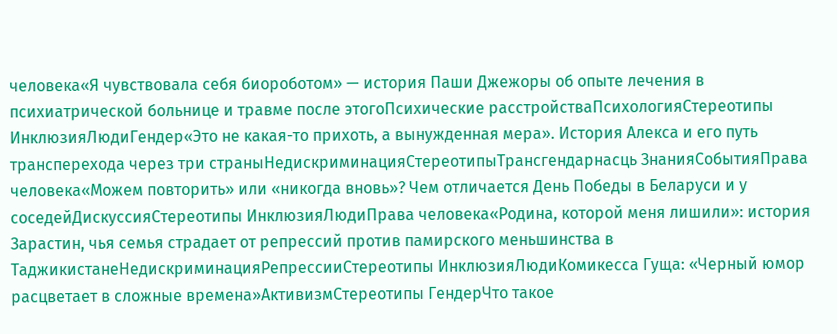человека«Я чувствовала себя биороботом» — история Паши Джежоры об опыте лечения в психиатрической больнице и травме после этогоПсихические расстройстваПсихологияСтереотипы ИнклюзияЛюдиГендер«Это не какая-то прихоть, а вынужденная мера». История Алекса и его путь трансперехода через три страныНедискриминацияСтереотипыТрансгендарнасць ЗнанияСобытияПрава человека«Можем повторить» или «никогда вновь»? Чем отличается День Победы в Беларуси и у соседейДискуссияСтереотипы ИнклюзияЛюдиПрава человека«Родина, которой меня лишили»: история Зарастин, чья семья страдает от репрессий против памирского меньшинства в ТаджикистанеНедискриминацияРепрессииСтереотипы ИнклюзияЛюдиКомикесса Гуща: «Черный юмор расцветает в сложные времена»АктивизмСтереотипы ГендерЧто такое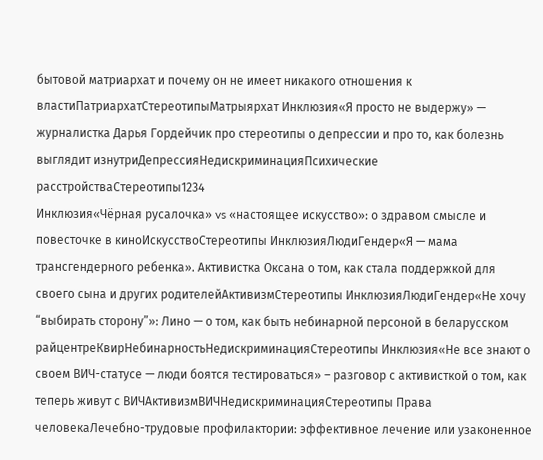бытовой матриархат и почему он не имеет никакого отношения к властиПатриархатСтереотипыМатрыярхат Инклюзия«Я просто не выдержу» — журналистка Дарья Гордейчик про стереотипы о депрессии и про то, как болезнь выглядит изнутриДепрессияНедискриминацияПсихические расстройстваСтереотипы1234
Инклюзия«Чёрная русалочка» vs «настоящее искусство»: о здравом смысле и повесточке в киноИскусствоСтереотипы ИнклюзияЛюдиГендер«Я — мама трансгендерного ребенка». Активистка Оксана о том, как стала поддержкой для своего сына и других родителейАктивизмСтереотипы ИнклюзияЛюдиГендер«Не хочу “выбирать сторону”»: Лино — о том, как быть небинарной персоной в беларусском райцентреКвирНебинарностьНедискриминацияСтереотипы Инклюзия«Не все знают о своем ВИЧ-статусе — люди боятся тестироваться» – разговор с активисткой о том, как теперь живут с ВИЧАктивизмВИЧНедискриминацияСтереотипы Права человекаЛечебно-трудовые профилактории: эффективное лечение или узаконенное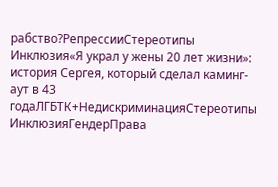рабство?РепрессииСтереотипы Инклюзия«Я украл у жены 20 лет жизни»: история Сергея, который сделал каминг-аут в 43 годаЛГБТК+НедискриминацияСтереотипы ИнклюзияГендерПрава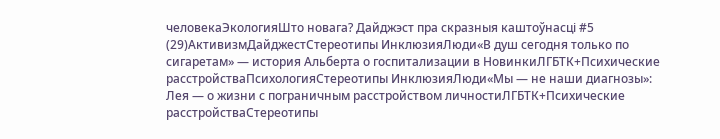человекаЭкологияШто новага? Дайджэст пра скразныя каштоўнасці #5 (29)АктивизмДайджестСтереотипы ИнклюзияЛюди«В душ сегодня только по сигаретам» — история Альберта о госпитализации в НовинкиЛГБТК+Психические расстройстваПсихологияСтереотипы ИнклюзияЛюди«Мы — не наши диагнозы»: Лея — о жизни с пограничным расстройством личностиЛГБТК+Психические расстройстваСтереотипы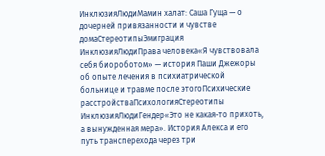ИнклюзияЛюдиМамин халат: Саша Гуща — о дочерней привязанности и чувстве домаСтереотипыЭмиграция ИнклюзияЛюдиПрава человека«Я чувствовала себя биороботом» — история Паши Джежоры об опыте лечения в психиатрической больнице и травме после этогоПсихические расстройстваПсихологияСтереотипы ИнклюзияЛюдиГендер«Это не какая-то прихоть, а вынужденная мера». История Алекса и его путь трансперехода через три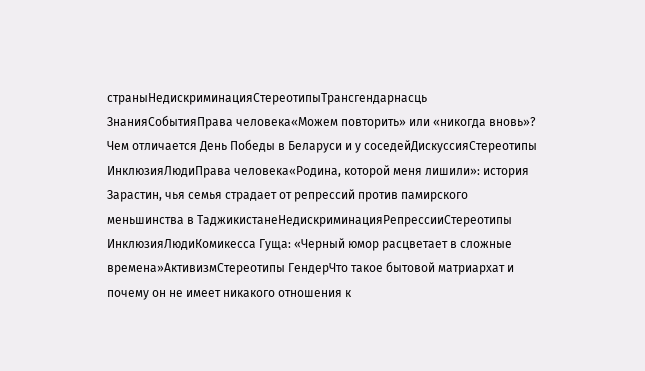страныНедискриминацияСтереотипыТрансгендарнасць ЗнанияСобытияПрава человека«Можем повторить» или «никогда вновь»? Чем отличается День Победы в Беларуси и у соседейДискуссияСтереотипы ИнклюзияЛюдиПрава человека«Родина, которой меня лишили»: история Зарастин, чья семья страдает от репрессий против памирского меньшинства в ТаджикистанеНедискриминацияРепрессииСтереотипы ИнклюзияЛюдиКомикесса Гуща: «Черный юмор расцветает в сложные времена»АктивизмСтереотипы ГендерЧто такое бытовой матриархат и почему он не имеет никакого отношения к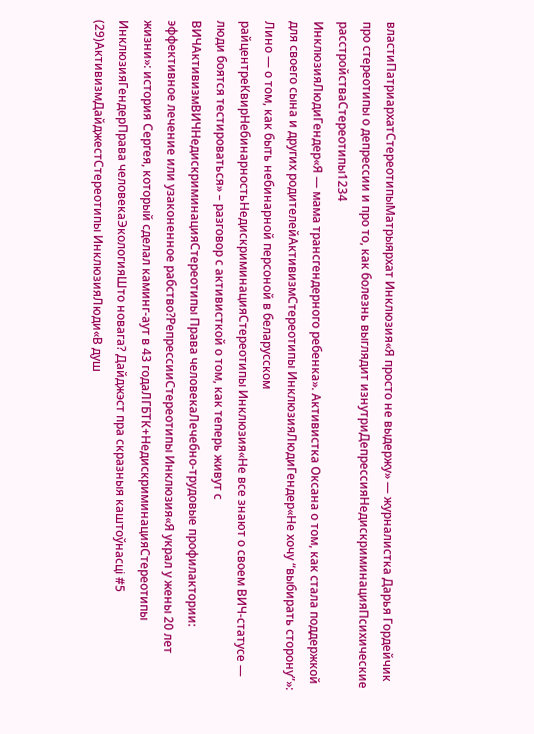властиПатриархатСтереотипыМатрыярхат Инклюзия«Я просто не выдержу» — журналистка Дарья Гордейчик про стереотипы о депрессии и про то, как болезнь выглядит изнутриДепрессияНедискриминацияПсихические расстройстваСтереотипы1234
ИнклюзияЛюдиГендер«Я — мама трансгендерного ребенка». Активистка Оксана о том, как стала поддержкой для своего сына и других родителейАктивизмСтереотипы ИнклюзияЛюдиГендер«Не хочу “выбирать сторону”»: Лино — о том, как быть небинарной персоной в беларусском райцентреКвирНебинарностьНедискриминацияСтереотипы Инклюзия«Не все знают о своем ВИЧ-статусе — люди боятся тестироваться» – разговор с активисткой о том, как теперь живут с ВИЧАктивизмВИЧНедискриминацияСтереотипы Права человекаЛечебно-трудовые профилактории: эффективное лечение или узаконенное рабство?РепрессииСтереотипы Инклюзия«Я украл у жены 20 лет жизни»: история Сергея, который сделал каминг-аут в 43 годаЛГБТК+НедискриминацияСтереотипы ИнклюзияГендерПрава человекаЭкологияШто новага? Дайджэст пра скразныя каштоўнасці #5 (29)АктивизмДайджестСтереотипы ИнклюзияЛюди«В душ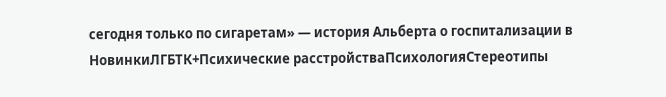сегодня только по сигаретам» — история Альберта о госпитализации в НовинкиЛГБТК+Психические расстройстваПсихологияСтереотипы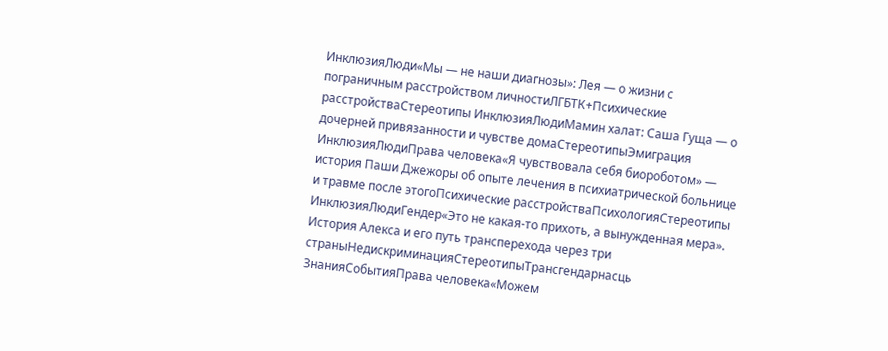ИнклюзияЛюди«Мы — не наши диагнозы»: Лея — о жизни с пограничным расстройством личностиЛГБТК+Психические расстройстваСтереотипы ИнклюзияЛюдиМамин халат: Саша Гуща — о дочерней привязанности и чувстве домаСтереотипыЭмиграция ИнклюзияЛюдиПрава человека«Я чувствовала себя биороботом» — история Паши Джежоры об опыте лечения в психиатрической больнице и травме после этогоПсихические расстройстваПсихологияСтереотипы ИнклюзияЛюдиГендер«Это не какая-то прихоть, а вынужденная мера». История Алекса и его путь трансперехода через три страныНедискриминацияСтереотипыТрансгендарнасць ЗнанияСобытияПрава человека«Можем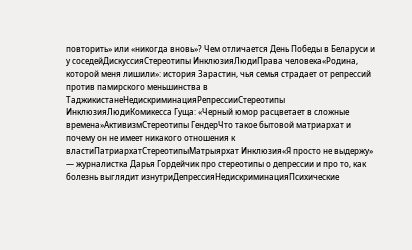повторить» или «никогда вновь»? Чем отличается День Победы в Беларуси и у соседейДискуссияСтереотипы ИнклюзияЛюдиПрава человека«Родина, которой меня лишили»: история Зарастин, чья семья страдает от репрессий против памирского меньшинства в ТаджикистанеНедискриминацияРепрессииСтереотипы ИнклюзияЛюдиКомикесса Гуща: «Черный юмор расцветает в сложные времена»АктивизмСтереотипы ГендерЧто такое бытовой матриархат и почему он не имеет никакого отношения к властиПатриархатСтереотипыМатрыярхат Инклюзия«Я просто не выдержу» — журналистка Дарья Гордейчик про стереотипы о депрессии и про то, как болезнь выглядит изнутриДепрессияНедискриминацияПсихические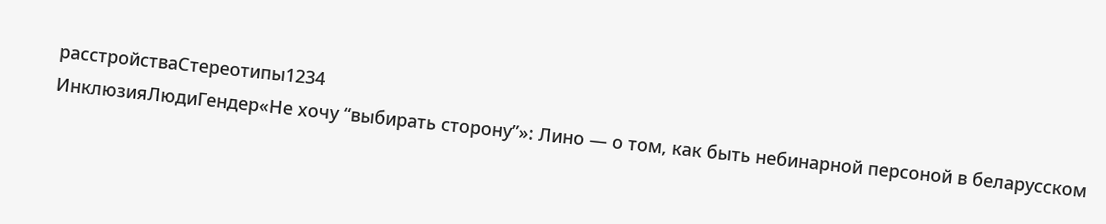расстройстваСтереотипы1234
ИнклюзияЛюдиГендер«Не хочу “выбирать сторону”»: Лино — о том, как быть небинарной персоной в беларусском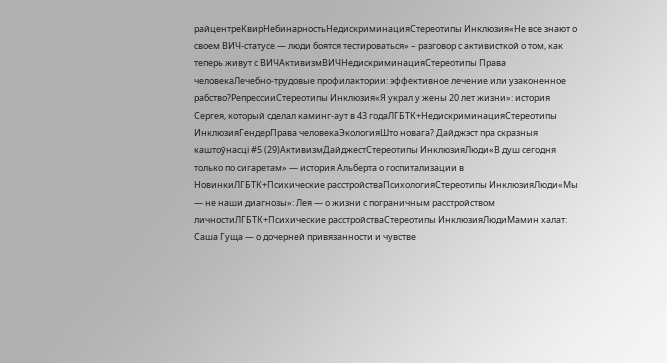райцентреКвирНебинарностьНедискриминацияСтереотипы Инклюзия«Не все знают о своем ВИЧ-статусе — люди боятся тестироваться» – разговор с активисткой о том, как теперь живут с ВИЧАктивизмВИЧНедискриминацияСтереотипы Права человекаЛечебно-трудовые профилактории: эффективное лечение или узаконенное рабство?РепрессииСтереотипы Инклюзия«Я украл у жены 20 лет жизни»: история Сергея, который сделал каминг-аут в 43 годаЛГБТК+НедискриминацияСтереотипы ИнклюзияГендерПрава человекаЭкологияШто новага? Дайджэст пра скразныя каштоўнасці #5 (29)АктивизмДайджестСтереотипы ИнклюзияЛюди«В душ сегодня только по сигаретам» — история Альберта о госпитализации в НовинкиЛГБТК+Психические расстройстваПсихологияСтереотипы ИнклюзияЛюди«Мы — не наши диагнозы»: Лея — о жизни с пограничным расстройством личностиЛГБТК+Психические расстройстваСтереотипы ИнклюзияЛюдиМамин халат: Саша Гуща — о дочерней привязанности и чувстве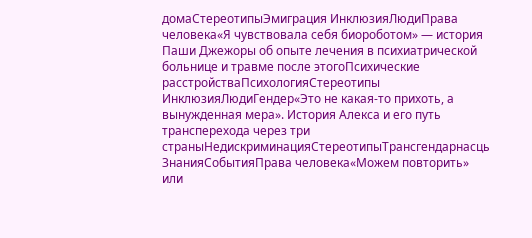домаСтереотипыЭмиграция ИнклюзияЛюдиПрава человека«Я чувствовала себя биороботом» — история Паши Джежоры об опыте лечения в психиатрической больнице и травме после этогоПсихические расстройстваПсихологияСтереотипы ИнклюзияЛюдиГендер«Это не какая-то прихоть, а вынужденная мера». История Алекса и его путь трансперехода через три страныНедискриминацияСтереотипыТрансгендарнасць ЗнанияСобытияПрава человека«Можем повторить» или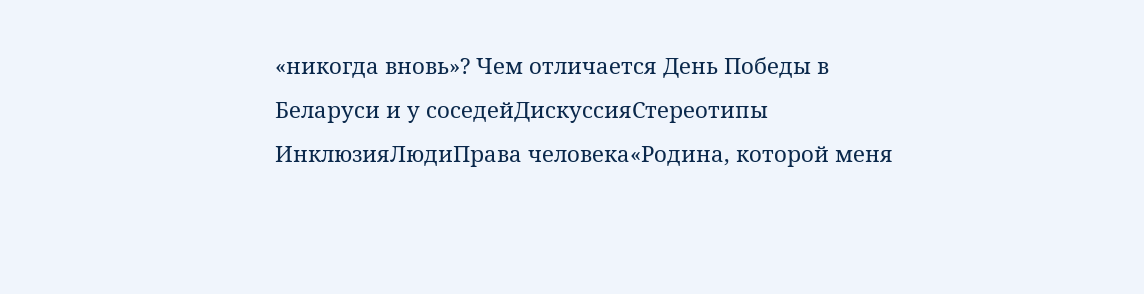«никогда вновь»? Чем отличается День Победы в Беларуси и у соседейДискуссияСтереотипы ИнклюзияЛюдиПрава человека«Родина, которой меня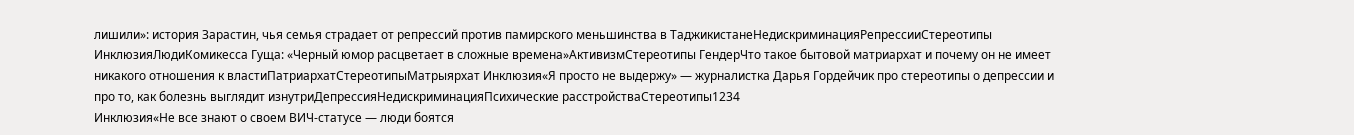лишили»: история Зарастин, чья семья страдает от репрессий против памирского меньшинства в ТаджикистанеНедискриминацияРепрессииСтереотипы ИнклюзияЛюдиКомикесса Гуща: «Черный юмор расцветает в сложные времена»АктивизмСтереотипы ГендерЧто такое бытовой матриархат и почему он не имеет никакого отношения к властиПатриархатСтереотипыМатрыярхат Инклюзия«Я просто не выдержу» — журналистка Дарья Гордейчик про стереотипы о депрессии и про то, как болезнь выглядит изнутриДепрессияНедискриминацияПсихические расстройстваСтереотипы1234
Инклюзия«Не все знают о своем ВИЧ-статусе — люди боятся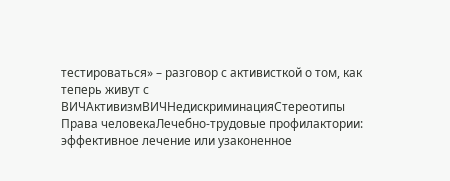тестироваться» – разговор с активисткой о том, как теперь живут с ВИЧАктивизмВИЧНедискриминацияСтереотипы Права человекаЛечебно-трудовые профилактории: эффективное лечение или узаконенное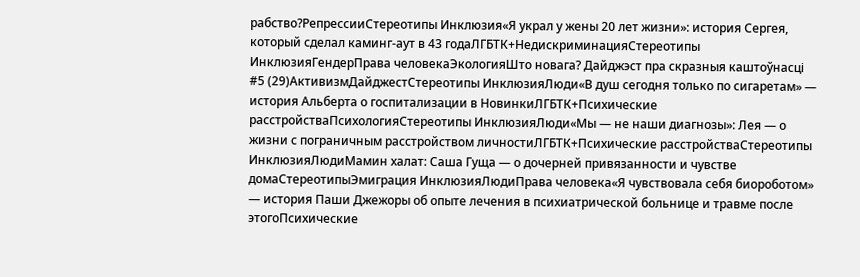рабство?РепрессииСтереотипы Инклюзия«Я украл у жены 20 лет жизни»: история Сергея, который сделал каминг-аут в 43 годаЛГБТК+НедискриминацияСтереотипы ИнклюзияГендерПрава человекаЭкологияШто новага? Дайджэст пра скразныя каштоўнасці #5 (29)АктивизмДайджестСтереотипы ИнклюзияЛюди«В душ сегодня только по сигаретам» — история Альберта о госпитализации в НовинкиЛГБТК+Психические расстройстваПсихологияСтереотипы ИнклюзияЛюди«Мы — не наши диагнозы»: Лея — о жизни с пограничным расстройством личностиЛГБТК+Психические расстройстваСтереотипы ИнклюзияЛюдиМамин халат: Саша Гуща — о дочерней привязанности и чувстве домаСтереотипыЭмиграция ИнклюзияЛюдиПрава человека«Я чувствовала себя биороботом» — история Паши Джежоры об опыте лечения в психиатрической больнице и травме после этогоПсихические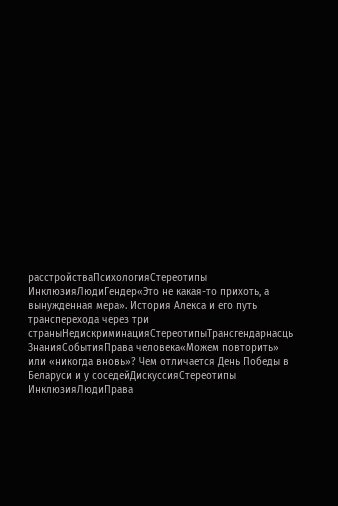расстройстваПсихологияСтереотипы ИнклюзияЛюдиГендер«Это не какая-то прихоть, а вынужденная мера». История Алекса и его путь трансперехода через три страныНедискриминацияСтереотипыТрансгендарнасць ЗнанияСобытияПрава человека«Можем повторить» или «никогда вновь»? Чем отличается День Победы в Беларуси и у соседейДискуссияСтереотипы ИнклюзияЛюдиПрава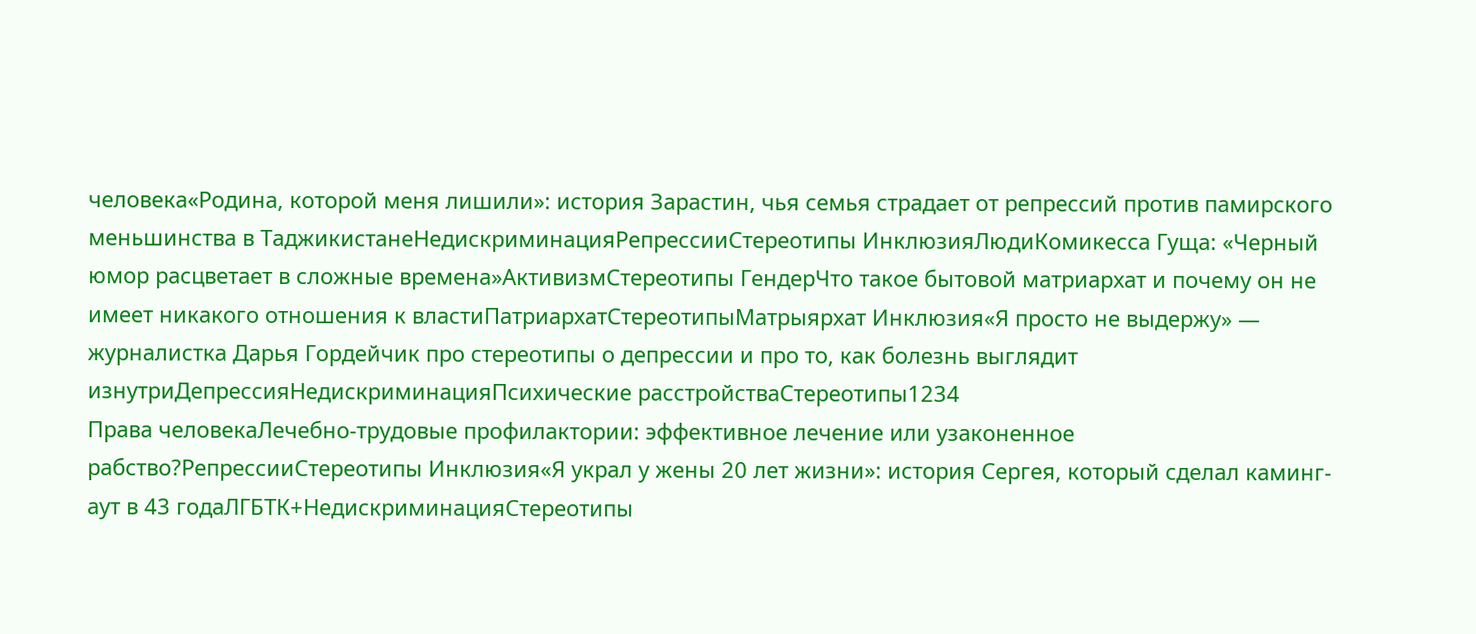человека«Родина, которой меня лишили»: история Зарастин, чья семья страдает от репрессий против памирского меньшинства в ТаджикистанеНедискриминацияРепрессииСтереотипы ИнклюзияЛюдиКомикесса Гуща: «Черный юмор расцветает в сложные времена»АктивизмСтереотипы ГендерЧто такое бытовой матриархат и почему он не имеет никакого отношения к властиПатриархатСтереотипыМатрыярхат Инклюзия«Я просто не выдержу» — журналистка Дарья Гордейчик про стереотипы о депрессии и про то, как болезнь выглядит изнутриДепрессияНедискриминацияПсихические расстройстваСтереотипы1234
Права человекаЛечебно-трудовые профилактории: эффективное лечение или узаконенное рабство?РепрессииСтереотипы Инклюзия«Я украл у жены 20 лет жизни»: история Сергея, который сделал каминг-аут в 43 годаЛГБТК+НедискриминацияСтереотипы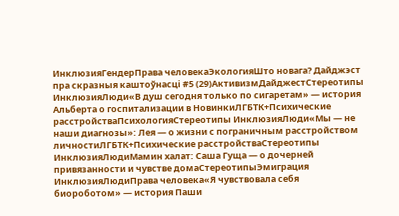ИнклюзияГендерПрава человекаЭкологияШто новага? Дайджэст пра скразныя каштоўнасці #5 (29)АктивизмДайджестСтереотипы ИнклюзияЛюди«В душ сегодня только по сигаретам» — история Альберта о госпитализации в НовинкиЛГБТК+Психические расстройстваПсихологияСтереотипы ИнклюзияЛюди«Мы — не наши диагнозы»: Лея — о жизни с пограничным расстройством личностиЛГБТК+Психические расстройстваСтереотипы ИнклюзияЛюдиМамин халат: Саша Гуща — о дочерней привязанности и чувстве домаСтереотипыЭмиграция ИнклюзияЛюдиПрава человека«Я чувствовала себя биороботом» — история Паши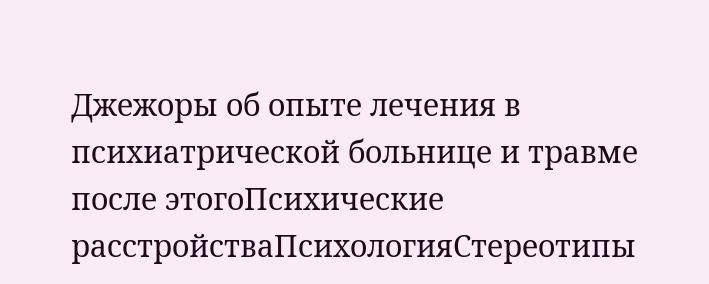Джежоры об опыте лечения в психиатрической больнице и травме после этогоПсихические расстройстваПсихологияСтереотипы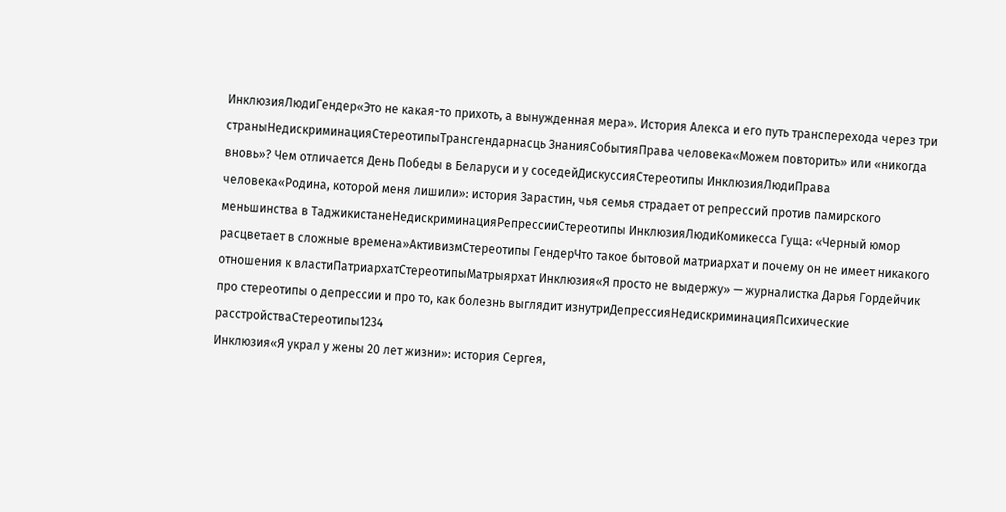ИнклюзияЛюдиГендер«Это не какая-то прихоть, а вынужденная мера». История Алекса и его путь трансперехода через три страныНедискриминацияСтереотипыТрансгендарнасць ЗнанияСобытияПрава человека«Можем повторить» или «никогда вновь»? Чем отличается День Победы в Беларуси и у соседейДискуссияСтереотипы ИнклюзияЛюдиПрава человека«Родина, которой меня лишили»: история Зарастин, чья семья страдает от репрессий против памирского меньшинства в ТаджикистанеНедискриминацияРепрессииСтереотипы ИнклюзияЛюдиКомикесса Гуща: «Черный юмор расцветает в сложные времена»АктивизмСтереотипы ГендерЧто такое бытовой матриархат и почему он не имеет никакого отношения к властиПатриархатСтереотипыМатрыярхат Инклюзия«Я просто не выдержу» — журналистка Дарья Гордейчик про стереотипы о депрессии и про то, как болезнь выглядит изнутриДепрессияНедискриминацияПсихические расстройстваСтереотипы1234
Инклюзия«Я украл у жены 20 лет жизни»: история Сергея,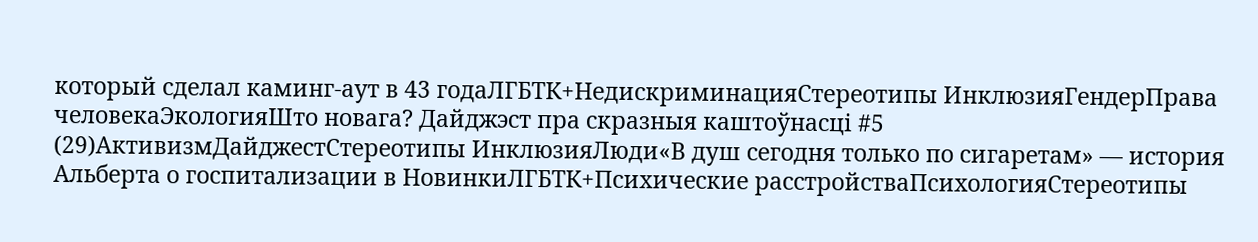который сделал каминг-аут в 43 годаЛГБТК+НедискриминацияСтереотипы ИнклюзияГендерПрава человекаЭкологияШто новага? Дайджэст пра скразныя каштоўнасці #5 (29)АктивизмДайджестСтереотипы ИнклюзияЛюди«В душ сегодня только по сигаретам» — история Альберта о госпитализации в НовинкиЛГБТК+Психические расстройстваПсихологияСтереотипы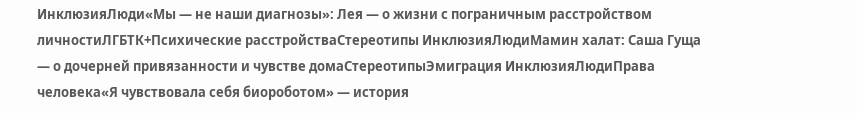ИнклюзияЛюди«Мы — не наши диагнозы»: Лея — о жизни с пограничным расстройством личностиЛГБТК+Психические расстройстваСтереотипы ИнклюзияЛюдиМамин халат: Саша Гуща — о дочерней привязанности и чувстве домаСтереотипыЭмиграция ИнклюзияЛюдиПрава человека«Я чувствовала себя биороботом» — история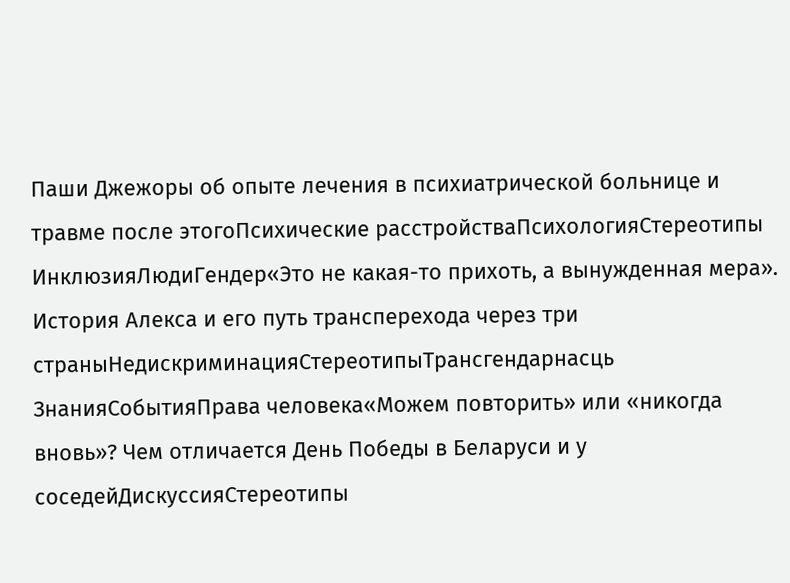Паши Джежоры об опыте лечения в психиатрической больнице и травме после этогоПсихические расстройстваПсихологияСтереотипы ИнклюзияЛюдиГендер«Это не какая-то прихоть, а вынужденная мера». История Алекса и его путь трансперехода через три страныНедискриминацияСтереотипыТрансгендарнасць ЗнанияСобытияПрава человека«Можем повторить» или «никогда вновь»? Чем отличается День Победы в Беларуси и у соседейДискуссияСтереотипы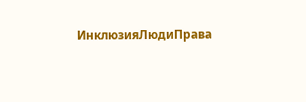ИнклюзияЛюдиПрава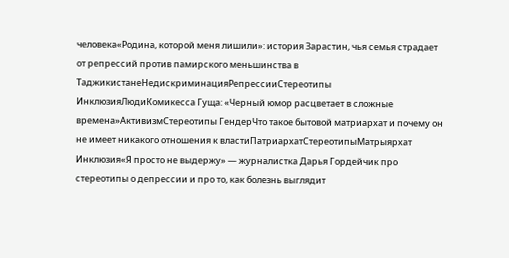человека«Родина, которой меня лишили»: история Зарастин, чья семья страдает от репрессий против памирского меньшинства в ТаджикистанеНедискриминацияРепрессииСтереотипы ИнклюзияЛюдиКомикесса Гуща: «Черный юмор расцветает в сложные времена»АктивизмСтереотипы ГендерЧто такое бытовой матриархат и почему он не имеет никакого отношения к властиПатриархатСтереотипыМатрыярхат Инклюзия«Я просто не выдержу» — журналистка Дарья Гордейчик про стереотипы о депрессии и про то, как болезнь выглядит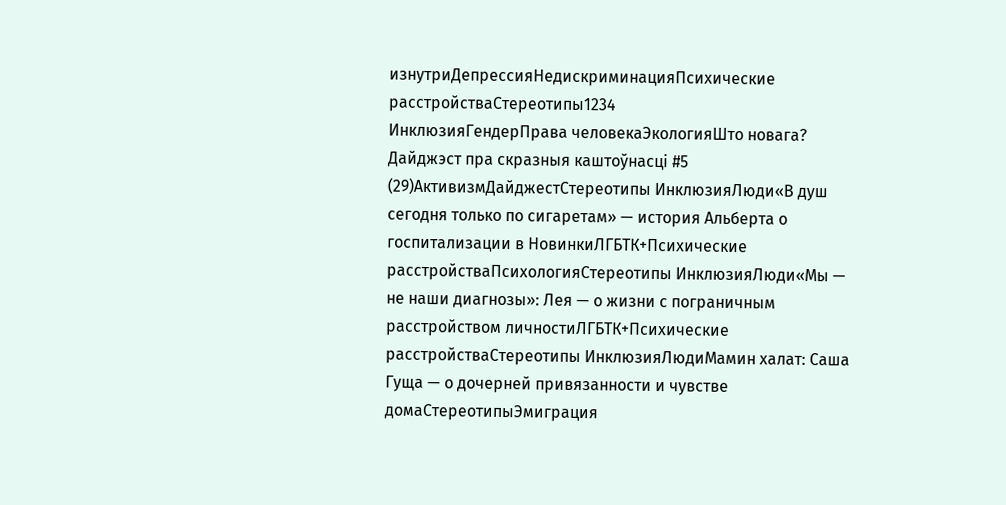изнутриДепрессияНедискриминацияПсихические расстройстваСтереотипы1234
ИнклюзияГендерПрава человекаЭкологияШто новага? Дайджэст пра скразныя каштоўнасці #5 (29)АктивизмДайджестСтереотипы ИнклюзияЛюди«В душ сегодня только по сигаретам» — история Альберта о госпитализации в НовинкиЛГБТК+Психические расстройстваПсихологияСтереотипы ИнклюзияЛюди«Мы — не наши диагнозы»: Лея — о жизни с пограничным расстройством личностиЛГБТК+Психические расстройстваСтереотипы ИнклюзияЛюдиМамин халат: Саша Гуща — о дочерней привязанности и чувстве домаСтереотипыЭмиграция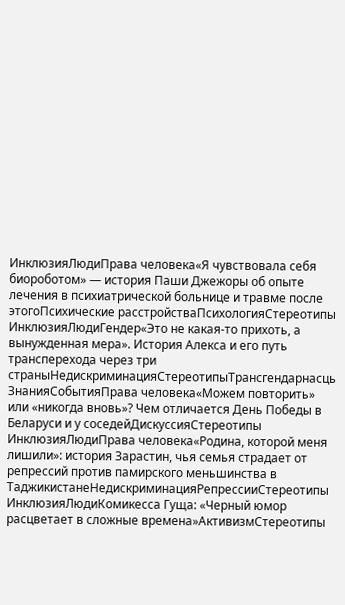ИнклюзияЛюдиПрава человека«Я чувствовала себя биороботом» — история Паши Джежоры об опыте лечения в психиатрической больнице и травме после этогоПсихические расстройстваПсихологияСтереотипы ИнклюзияЛюдиГендер«Это не какая-то прихоть, а вынужденная мера». История Алекса и его путь трансперехода через три страныНедискриминацияСтереотипыТрансгендарнасць ЗнанияСобытияПрава человека«Можем повторить» или «никогда вновь»? Чем отличается День Победы в Беларуси и у соседейДискуссияСтереотипы ИнклюзияЛюдиПрава человека«Родина, которой меня лишили»: история Зарастин, чья семья страдает от репрессий против памирского меньшинства в ТаджикистанеНедискриминацияРепрессииСтереотипы ИнклюзияЛюдиКомикесса Гуща: «Черный юмор расцветает в сложные времена»АктивизмСтереотипы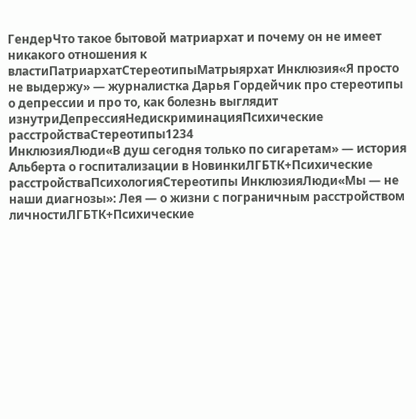ГендерЧто такое бытовой матриархат и почему он не имеет никакого отношения к властиПатриархатСтереотипыМатрыярхат Инклюзия«Я просто не выдержу» — журналистка Дарья Гордейчик про стереотипы о депрессии и про то, как болезнь выглядит изнутриДепрессияНедискриминацияПсихические расстройстваСтереотипы1234
ИнклюзияЛюди«В душ сегодня только по сигаретам» — история Альберта о госпитализации в НовинкиЛГБТК+Психические расстройстваПсихологияСтереотипы ИнклюзияЛюди«Мы — не наши диагнозы»: Лея — о жизни с пограничным расстройством личностиЛГБТК+Психические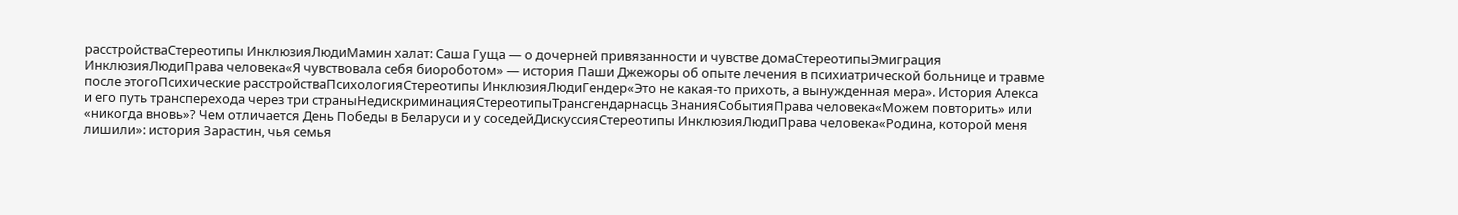расстройстваСтереотипы ИнклюзияЛюдиМамин халат: Саша Гуща — о дочерней привязанности и чувстве домаСтереотипыЭмиграция ИнклюзияЛюдиПрава человека«Я чувствовала себя биороботом» — история Паши Джежоры об опыте лечения в психиатрической больнице и травме после этогоПсихические расстройстваПсихологияСтереотипы ИнклюзияЛюдиГендер«Это не какая-то прихоть, а вынужденная мера». История Алекса и его путь трансперехода через три страныНедискриминацияСтереотипыТрансгендарнасць ЗнанияСобытияПрава человека«Можем повторить» или «никогда вновь»? Чем отличается День Победы в Беларуси и у соседейДискуссияСтереотипы ИнклюзияЛюдиПрава человека«Родина, которой меня лишили»: история Зарастин, чья семья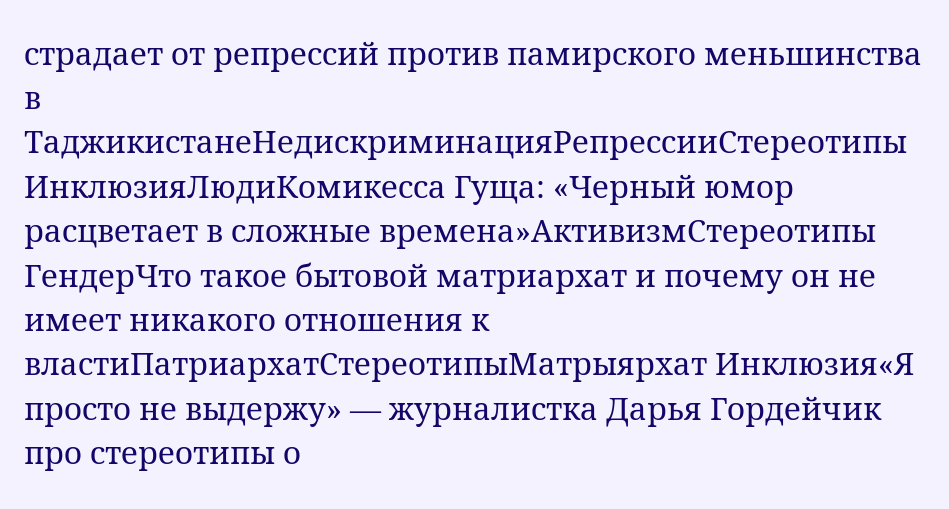страдает от репрессий против памирского меньшинства в ТаджикистанеНедискриминацияРепрессииСтереотипы ИнклюзияЛюдиКомикесса Гуща: «Черный юмор расцветает в сложные времена»АктивизмСтереотипы ГендерЧто такое бытовой матриархат и почему он не имеет никакого отношения к властиПатриархатСтереотипыМатрыярхат Инклюзия«Я просто не выдержу» — журналистка Дарья Гордейчик про стереотипы о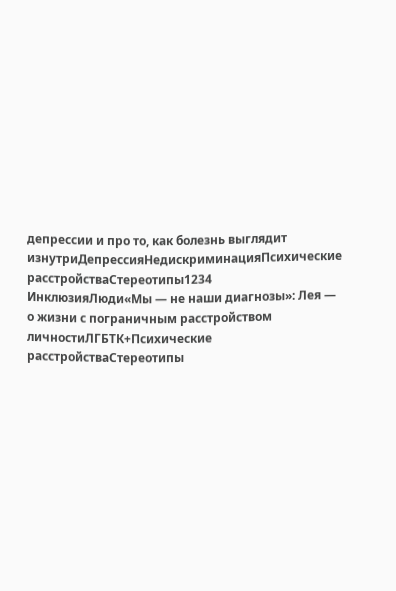депрессии и про то, как болезнь выглядит изнутриДепрессияНедискриминацияПсихические расстройстваСтереотипы1234
ИнклюзияЛюди«Мы — не наши диагнозы»: Лея — о жизни с пограничным расстройством личностиЛГБТК+Психические расстройстваСтереотипы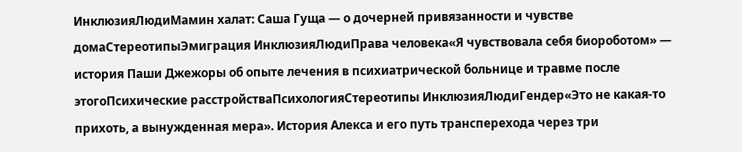ИнклюзияЛюдиМамин халат: Саша Гуща — о дочерней привязанности и чувстве домаСтереотипыЭмиграция ИнклюзияЛюдиПрава человека«Я чувствовала себя биороботом» — история Паши Джежоры об опыте лечения в психиатрической больнице и травме после этогоПсихические расстройстваПсихологияСтереотипы ИнклюзияЛюдиГендер«Это не какая-то прихоть, а вынужденная мера». История Алекса и его путь трансперехода через три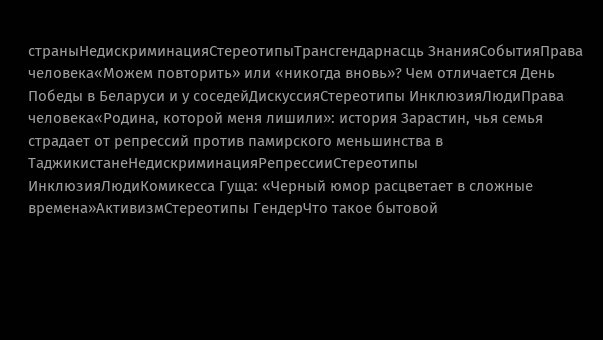страныНедискриминацияСтереотипыТрансгендарнасць ЗнанияСобытияПрава человека«Можем повторить» или «никогда вновь»? Чем отличается День Победы в Беларуси и у соседейДискуссияСтереотипы ИнклюзияЛюдиПрава человека«Родина, которой меня лишили»: история Зарастин, чья семья страдает от репрессий против памирского меньшинства в ТаджикистанеНедискриминацияРепрессииСтереотипы ИнклюзияЛюдиКомикесса Гуща: «Черный юмор расцветает в сложные времена»АктивизмСтереотипы ГендерЧто такое бытовой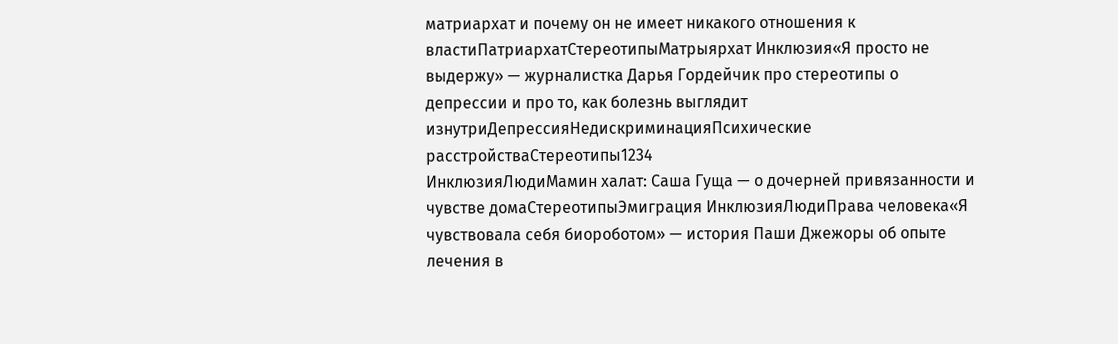матриархат и почему он не имеет никакого отношения к властиПатриархатСтереотипыМатрыярхат Инклюзия«Я просто не выдержу» — журналистка Дарья Гордейчик про стереотипы о депрессии и про то, как болезнь выглядит изнутриДепрессияНедискриминацияПсихические расстройстваСтереотипы1234
ИнклюзияЛюдиМамин халат: Саша Гуща — о дочерней привязанности и чувстве домаСтереотипыЭмиграция ИнклюзияЛюдиПрава человека«Я чувствовала себя биороботом» — история Паши Джежоры об опыте лечения в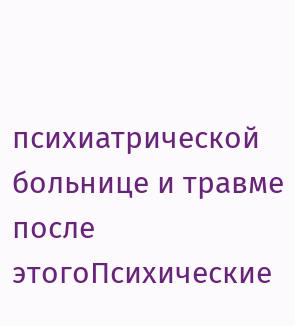психиатрической больнице и травме после этогоПсихические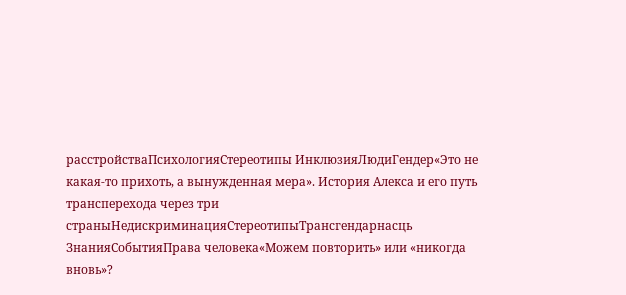расстройстваПсихологияСтереотипы ИнклюзияЛюдиГендер«Это не какая-то прихоть, а вынужденная мера». История Алекса и его путь трансперехода через три страныНедискриминацияСтереотипыТрансгендарнасць ЗнанияСобытияПрава человека«Можем повторить» или «никогда вновь»?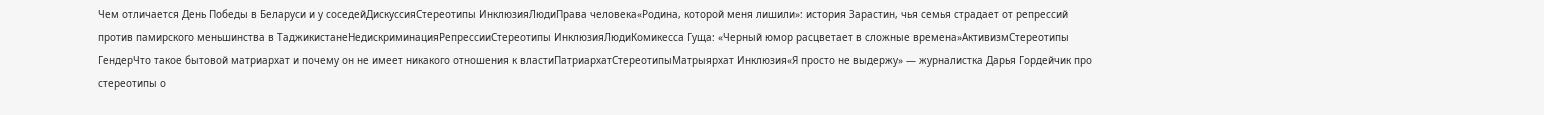Чем отличается День Победы в Беларуси и у соседейДискуссияСтереотипы ИнклюзияЛюдиПрава человека«Родина, которой меня лишили»: история Зарастин, чья семья страдает от репрессий против памирского меньшинства в ТаджикистанеНедискриминацияРепрессииСтереотипы ИнклюзияЛюдиКомикесса Гуща: «Черный юмор расцветает в сложные времена»АктивизмСтереотипы ГендерЧто такое бытовой матриархат и почему он не имеет никакого отношения к властиПатриархатСтереотипыМатрыярхат Инклюзия«Я просто не выдержу» — журналистка Дарья Гордейчик про стереотипы о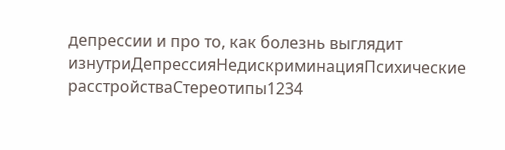депрессии и про то, как болезнь выглядит изнутриДепрессияНедискриминацияПсихические расстройстваСтереотипы1234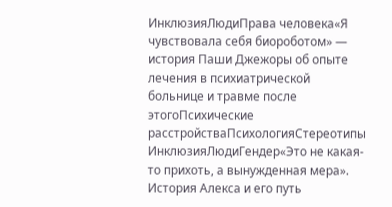ИнклюзияЛюдиПрава человека«Я чувствовала себя биороботом» — история Паши Джежоры об опыте лечения в психиатрической больнице и травме после этогоПсихические расстройстваПсихологияСтереотипы ИнклюзияЛюдиГендер«Это не какая-то прихоть, а вынужденная мера». История Алекса и его путь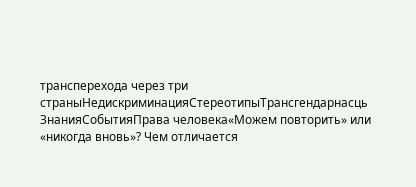трансперехода через три страныНедискриминацияСтереотипыТрансгендарнасць ЗнанияСобытияПрава человека«Можем повторить» или «никогда вновь»? Чем отличается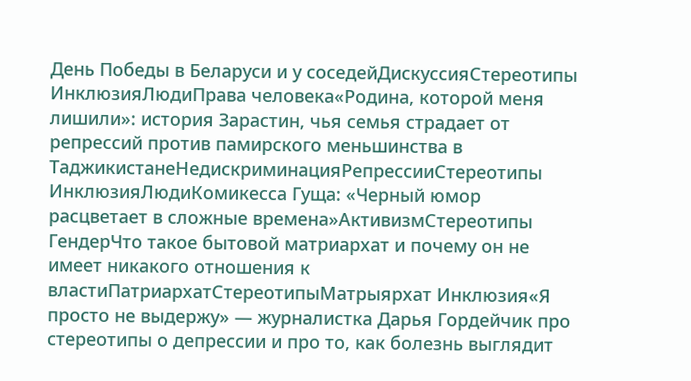День Победы в Беларуси и у соседейДискуссияСтереотипы ИнклюзияЛюдиПрава человека«Родина, которой меня лишили»: история Зарастин, чья семья страдает от репрессий против памирского меньшинства в ТаджикистанеНедискриминацияРепрессииСтереотипы ИнклюзияЛюдиКомикесса Гуща: «Черный юмор расцветает в сложные времена»АктивизмСтереотипы ГендерЧто такое бытовой матриархат и почему он не имеет никакого отношения к властиПатриархатСтереотипыМатрыярхат Инклюзия«Я просто не выдержу» — журналистка Дарья Гордейчик про стереотипы о депрессии и про то, как болезнь выглядит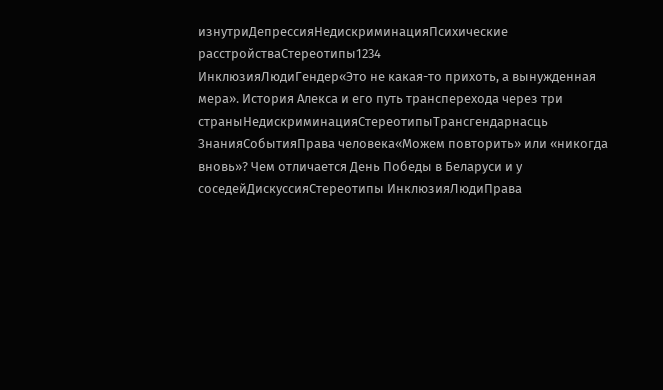изнутриДепрессияНедискриминацияПсихические расстройстваСтереотипы1234
ИнклюзияЛюдиГендер«Это не какая-то прихоть, а вынужденная мера». История Алекса и его путь трансперехода через три страныНедискриминацияСтереотипыТрансгендарнасць ЗнанияСобытияПрава человека«Можем повторить» или «никогда вновь»? Чем отличается День Победы в Беларуси и у соседейДискуссияСтереотипы ИнклюзияЛюдиПрава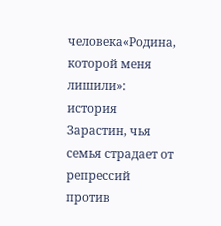человека«Родина, которой меня лишили»: история Зарастин, чья семья страдает от репрессий против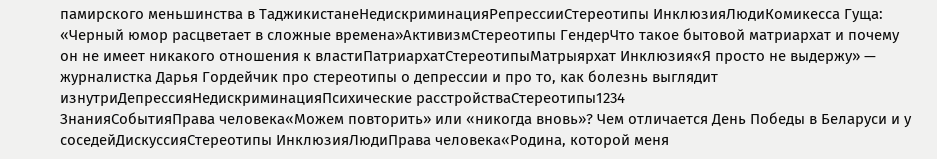памирского меньшинства в ТаджикистанеНедискриминацияРепрессииСтереотипы ИнклюзияЛюдиКомикесса Гуща: «Черный юмор расцветает в сложные времена»АктивизмСтереотипы ГендерЧто такое бытовой матриархат и почему он не имеет никакого отношения к властиПатриархатСтереотипыМатрыярхат Инклюзия«Я просто не выдержу» — журналистка Дарья Гордейчик про стереотипы о депрессии и про то, как болезнь выглядит изнутриДепрессияНедискриминацияПсихические расстройстваСтереотипы1234
ЗнанияСобытияПрава человека«Можем повторить» или «никогда вновь»? Чем отличается День Победы в Беларуси и у соседейДискуссияСтереотипы ИнклюзияЛюдиПрава человека«Родина, которой меня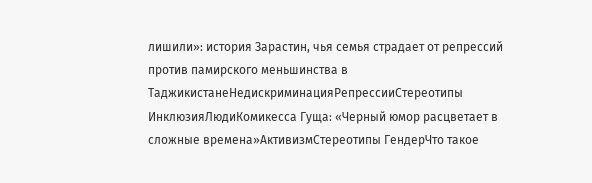лишили»: история Зарастин, чья семья страдает от репрессий против памирского меньшинства в ТаджикистанеНедискриминацияРепрессииСтереотипы ИнклюзияЛюдиКомикесса Гуща: «Черный юмор расцветает в сложные времена»АктивизмСтереотипы ГендерЧто такое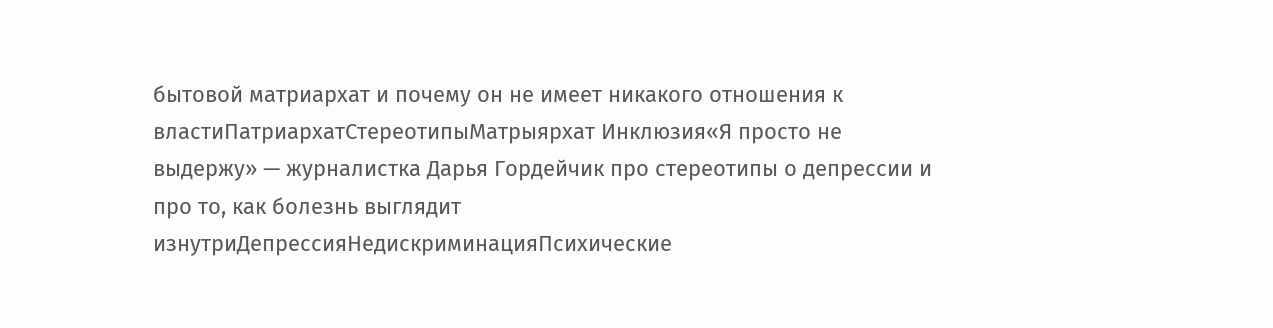бытовой матриархат и почему он не имеет никакого отношения к властиПатриархатСтереотипыМатрыярхат Инклюзия«Я просто не выдержу» — журналистка Дарья Гордейчик про стереотипы о депрессии и про то, как болезнь выглядит изнутриДепрессияНедискриминацияПсихические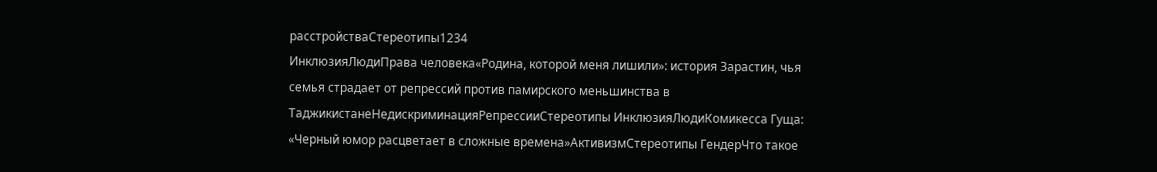расстройстваСтереотипы1234
ИнклюзияЛюдиПрава человека«Родина, которой меня лишили»: история Зарастин, чья семья страдает от репрессий против памирского меньшинства в ТаджикистанеНедискриминацияРепрессииСтереотипы ИнклюзияЛюдиКомикесса Гуща: «Черный юмор расцветает в сложные времена»АктивизмСтереотипы ГендерЧто такое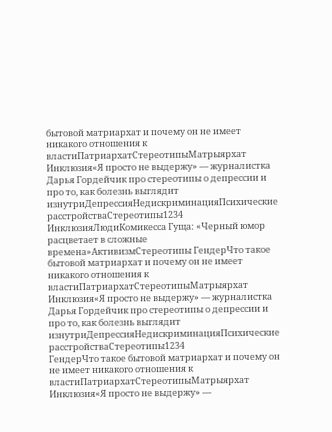бытовой матриархат и почему он не имеет никакого отношения к властиПатриархатСтереотипыМатрыярхат Инклюзия«Я просто не выдержу» — журналистка Дарья Гордейчик про стереотипы о депрессии и про то, как болезнь выглядит изнутриДепрессияНедискриминацияПсихические расстройстваСтереотипы1234
ИнклюзияЛюдиКомикесса Гуща: «Черный юмор расцветает в сложные времена»АктивизмСтереотипы ГендерЧто такое бытовой матриархат и почему он не имеет никакого отношения к властиПатриархатСтереотипыМатрыярхат Инклюзия«Я просто не выдержу» — журналистка Дарья Гордейчик про стереотипы о депрессии и про то, как болезнь выглядит изнутриДепрессияНедискриминацияПсихические расстройстваСтереотипы1234
ГендерЧто такое бытовой матриархат и почему он не имеет никакого отношения к властиПатриархатСтереотипыМатрыярхат Инклюзия«Я просто не выдержу» —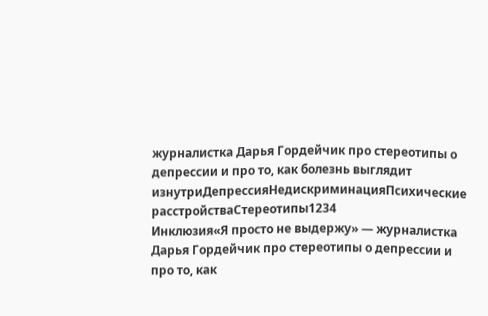журналистка Дарья Гордейчик про стереотипы о депрессии и про то, как болезнь выглядит изнутриДепрессияНедискриминацияПсихические расстройстваСтереотипы1234
Инклюзия«Я просто не выдержу» — журналистка Дарья Гордейчик про стереотипы о депрессии и про то, как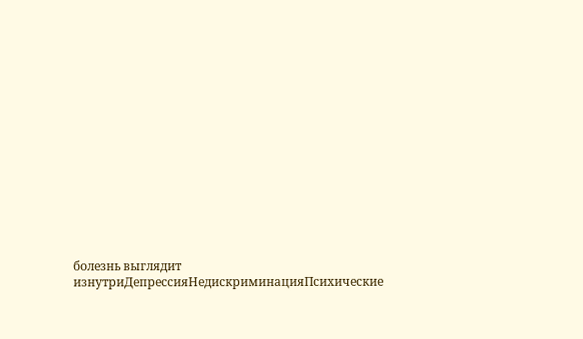болезнь выглядит изнутриДепрессияНедискриминацияПсихические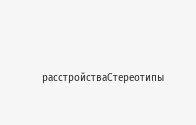расстройстваСтереотипы